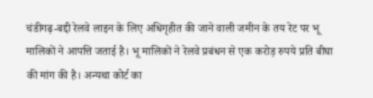चंडीगढ़-बद्दी रेलवे लाइन के लिए अधिगृहीत की जाने वाली जमीन के तय रेट पर भू मालिकों ने आपत्ति जताई है। भू मालिकों ने रेलवे प्रबंधन से एक करोड़ रुपये प्रति बीघा की मांग की है। अन्यथा कोर्ट का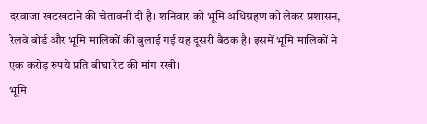दरवाजा खटखटाने की चेतावनी दी है। शनिवार को भूमि अधिग्रहण को लेकर प्रशासन, रेलवे बोर्ड और भूमि मालिकों की बुलाई गई यह दूसरी बैठक है। इसमें भूमि मालिकों ने एक करोड़ रुपये प्रति बीघा रेट की मांग रखी।
भूमि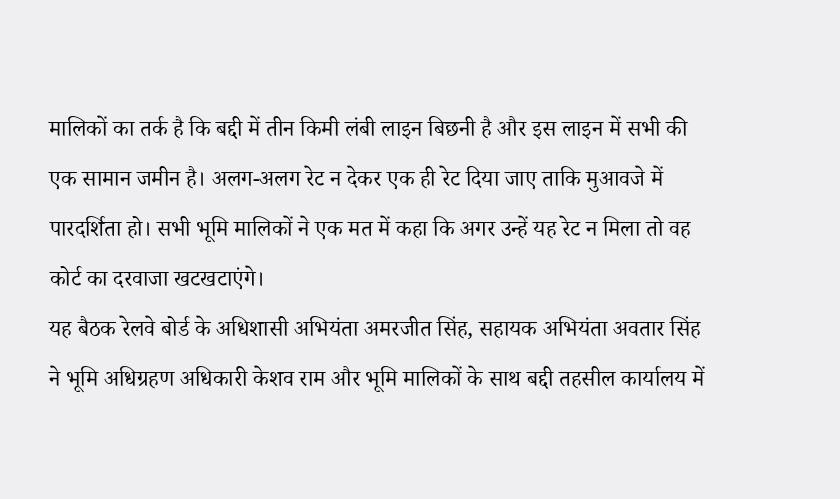मालिकों का तर्क है कि बद्दी में तीन किमी लंबी लाइन बिछनी है और इस लाइन में सभी की एक सामान जमीन है। अलग-अलग रेट न देकर एक ही रेट दिया जाए ताकि मुआवजे में पारदर्शिता हो। सभी भूमि मालिकों ने एक मत में कहा कि अगर उन्हें यह रेट न मिला तो वह कोर्ट का दरवाजा खटखटाएंगे।
यह बैठक रेलवे बोर्ड के अधिशासी अभियंता अमरजीत सिंह, सहायक अभियंता अवतार सिंह ने भूमि अधिग्रहण अधिकारी केशव राम और भूमि मालिकों के साथ बद्दी तहसील कार्यालय में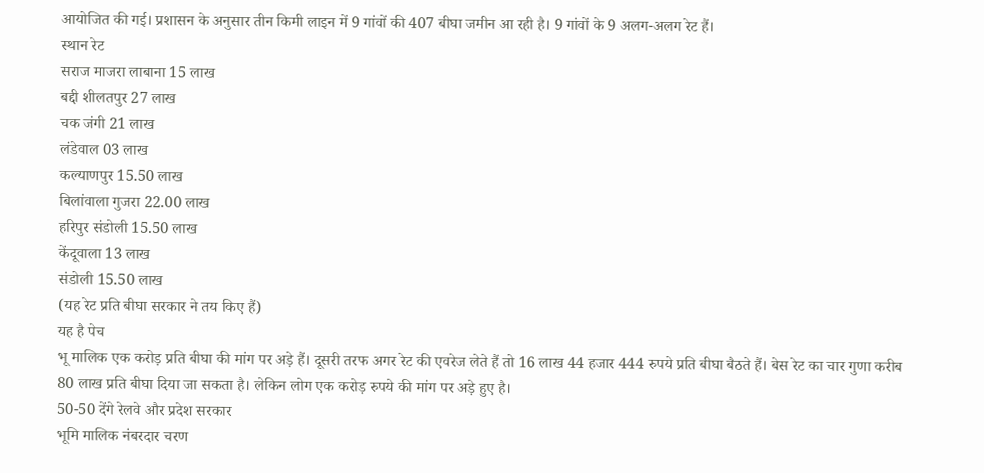आयोजित की गई। प्रशासन के अनुसार तीन किमी लाइन में 9 गांवों की 407 बीघा जमीन आ रही है। 9 गांवों के 9 अलग-अलग रेट हैं।
स्थान रेट
सराज माजरा लाबाना 15 लाख
बद्दी शीलतपुर 27 लाख
चक जंगी 21 लाख
लंडेवाल 03 लाख
कल्याणपुर 15.50 लाख
बिलांवाला गुजरा 22.00 लाख
हरिपुर संडोली 15.50 लाख
केंदूवाला 13 लाख
संडोली 15.50 लाख
(यह रेट प्रति बीघा सरकार ने तय किए हैं)
यह है पेच
भू मालिक एक करोड़ प्रति बीघा की मांग पर अड़े हैं। दूसरी तरफ अगर रेट की एवरेज लेते हैं तो 16 लाख 44 हजार 444 रुपये प्रति बीघा बैठते हैं। बेस रेट का चार गुणा करीब 80 लाख प्रति बीघा दिया जा सकता है। लेकिन लोग एक करोड़ रुपये की मांग पर अड़े हुए है।
50-50 देंगे रेलवे और प्रदेश सरकार
भूमि मालिक नंबरदार चरण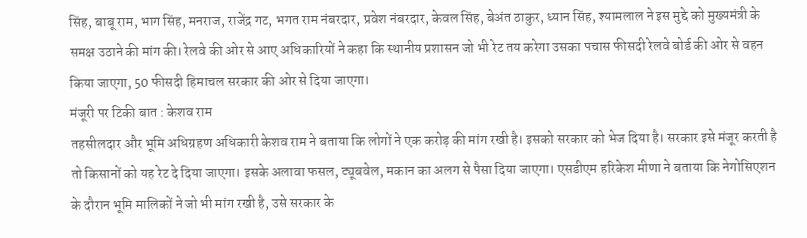सिंह, बाबू राम, भाग सिंह, मनराज, राजेंद्र गट, भगत राम नंबरदार, प्रवेश नंबरदार, केवल सिंह, बेअंत ठाकुर, ध्यान सिंह, श्यामलाल ने इस मुद्दे को मुख्यमंत्री के समक्ष उठाने की मांग की। रेलवे की ओर से आए अधिकारियों ने कहा कि स्थानीय प्रशासन जो भी रेट तय करेगा उसका पचास फीसदी रेलवे बोर्ड की ओर से वहन किया जाएगा, 50 फीसदी हिमाचल सरकार की ओर से दिया जाएगा।
मंजूरी पर टिकी बात : केशव राम
तहसीलदार और भूमि अधिग्रहण अधिकारी केशव राम ने बताया कि लोगों ने एक करोड़ की मांग रखी है। इसको सरकार को भेज दिया है। सरकार इसे मंजूर करती है तो किसानों को यह रेट दे दिया जाएगा। इसके अलावा फसल, ट्यूबवेल, मकान का अलग से पैसा दिया जाएगा। एसडीएम हरिकेश मीणा ने बताया कि नेगोसिएशन के दौरान भूमि मालिकों ने जो भी मांग रखी है, उसे सरकार के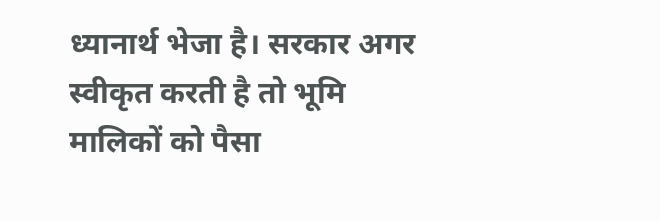ध्यानार्थ भेजा है। सरकार अगर स्वीकृत करती है तो भूमि मालिकों को पैसा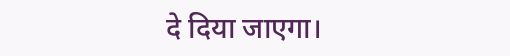दे दिया जाएगा।